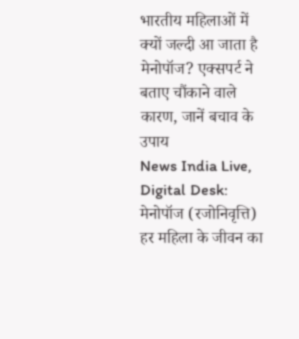भारतीय महिलाओं में क्यों जल्दी आ जाता है मेनोपॉज? एक्सपर्ट ने बताए चौंकाने वाले कारण, जानें बचाव के उपाय
News India Live, Digital Desk: मेनोपॉज (रजोनिवृत्ति) हर महिला के जीवन का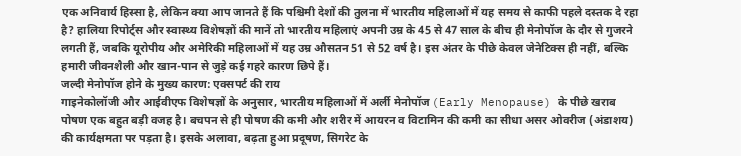एक अनिवार्य हिस्सा है, लेकिन क्या आप जानते हैं कि पश्चिमी देशों की तुलना में भारतीय महिलाओं में यह समय से काफी पहले दस्तक दे रहा है? हालिया रिपोर्ट्स और स्वास्थ्य विशेषज्ञों की मानें तो भारतीय महिलाएं अपनी उम्र के 45 से 47 साल के बीच ही मेनोपॉज के दौर से गुजरने लगती हैं, जबकि यूरोपीय और अमेरिकी महिलाओं में यह उम्र औसतन 51 से 52 वर्ष है। इस अंतर के पीछे केवल जेनेटिक्स ही नहीं, बल्कि हमारी जीवनशैली और खान-पान से जुड़े कई गहरे कारण छिपे हैं।
जल्दी मेनोपॉज होने के मुख्य कारण: एक्सपर्ट की राय
गाइनेकोलॉजी और आईवीएफ विशेषज्ञों के अनुसार, भारतीय महिलाओं में अर्ली मेनोपॉज (Early Menopause) के पीछे खराब पोषण एक बहुत बड़ी वजह है। बचपन से ही पोषण की कमी और शरीर में आयरन व विटामिन की कमी का सीधा असर ओवरीज (अंडाशय) की कार्यक्षमता पर पड़ता है। इसके अलावा, बढ़ता हुआ प्रदूषण, सिगरेट के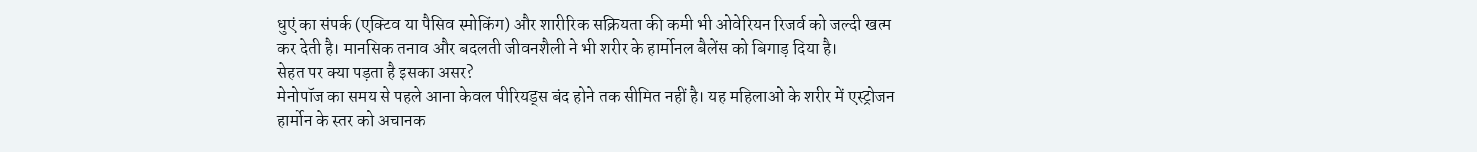धुएं का संपर्क (एक्टिव या पैसिव स्मोकिंग) और शारीरिक सक्रियता की कमी भी ओवेरियन रिजर्व को जल्दी खत्म कर देती है। मानसिक तनाव और बदलती जीवनशैली ने भी शरीर के हार्मोनल बैलेंस को बिगाड़ दिया है।
सेहत पर क्या पड़ता है इसका असर?
मेनोपॉज का समय से पहले आना केवल पीरियड्स बंद होने तक सीमित नहीं है। यह महिलाओं के शरीर में एस्ट्रोजन हार्मोन के स्तर को अचानक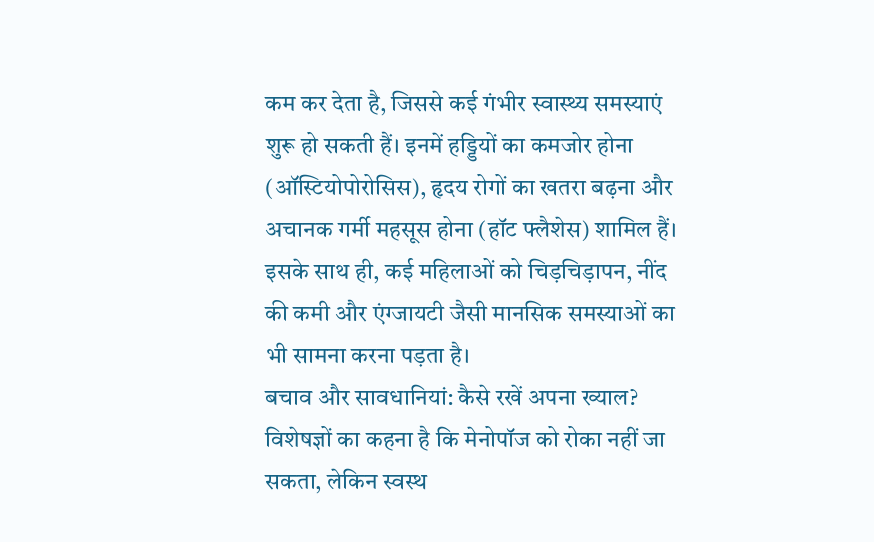कम कर देता है, जिससे कई गंभीर स्वास्थ्य समस्याएं शुरू हो सकती हैं। इनमें हड्डियों का कमजोर होना (ऑस्टियोपोरोसिस), हृदय रोगों का खतरा बढ़ना और अचानक गर्मी महसूस होना (हॉट फ्लैशेस) शामिल हैं। इसके साथ ही, कई महिलाओं को चिड़चिड़ापन, नींद की कमी और एंग्जायटी जैसी मानसिक समस्याओं का भी सामना करना पड़ता है।
बचाव और सावधानियां: कैसे रखें अपना ख्याल?
विशेषज्ञों का कहना है कि मेनोपॉज को रोका नहीं जा सकता, लेकिन स्वस्थ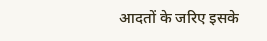आदतों के जरिए इसके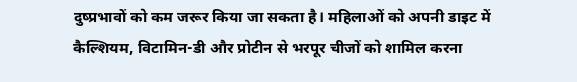दुष्प्रभावों को कम जरूर किया जा सकता है। महिलाओं को अपनी डाइट में कैल्शियम, विटामिन-डी और प्रोटीन से भरपूर चीजों को शामिल करना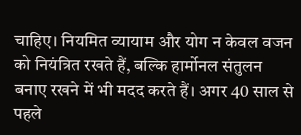चाहिए। नियमित व्यायाम और योग न केवल वजन को नियंत्रित रखते हैं, बल्कि हार्मोनल संतुलन बनाए रखने में भी मदद करते हैं। अगर 40 साल से पहले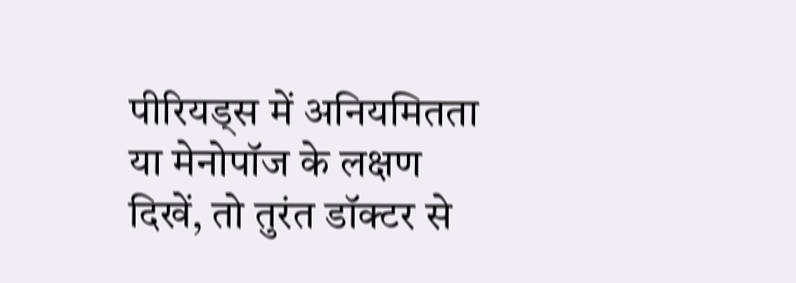पीरियड्स में अनियमितता या मेनोपॉज के लक्षण दिखें, तो तुरंत डॉक्टर से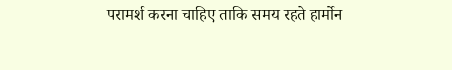परामर्श करना चाहिए ताकि समय रहते हार्मोन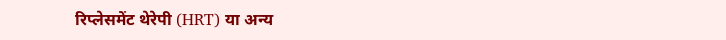रिप्लेसमेंट थेरेपी (HRT) या अन्य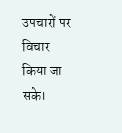उपचारों पर विचार किया जा सके।